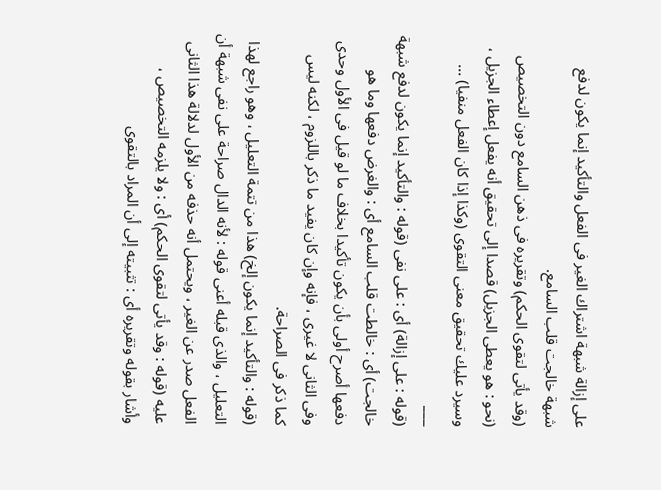على إزالة شبهة اشتراك الغير فى الفعل والتأكيد إنما يكون لدفع شبهة خالجت قلب السامع.
(وقد يأتى لتقوى الحكم) وتقريره فى ذهن السامع دون التخصيص (نحو : هو يعطى الجزيل) قصدا إلى تحقيق أنه يفعل إعطاء الجزيل ، وسيرد عليك تحقيق معنى التقوى (وكذا إذا كان الفعل منفيا) ...
___
(قوله : على إزالة) أى : على نفى (قوله : والتأكيد إنما يكون لدفع شبهة خالجت) أى : خالطت قلب السامع أى : والغرض دفعها وما هو دفعها أصرح أولى بأن يكون تأكيدا بخلاف ما لو قيل فى الأول وحدى وفى الثانى لا غيرى ، فإنه وإن كان يفيد ما ذكر باللزوم ، لكنه ليس كما ذكر فى الصراحة.
(قوله : والتأكيد إنما يكون إلخ) هذا من تتمة التعليل ، وهو راجع لهذا التعليل ، والذى قبله أعنى قوله : لأنه الدال صراحة على نفى شبهة أن الفعل صدر عن الغير ، ويحتمل أنه حذفه من الأول لدلالة هذا الثانى عليه (قوله : وقد يأتى لتقوى الحكم) أى : ولا يلزمه التخصيص ، وأشار بقوله وتقريره أى : تثبيته إلى أن المراد بالتقوى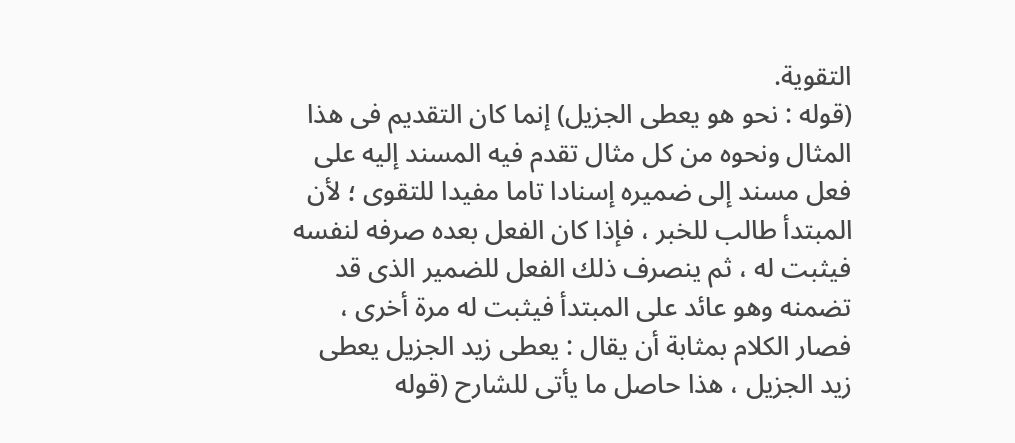التقوية.
(قوله : نحو هو يعطى الجزيل) إنما كان التقديم فى هذا المثال ونحوه من كل مثال تقدم فيه المسند إليه على فعل مسند إلى ضميره إسنادا تاما مفيدا للتقوى ؛ لأن المبتدأ طالب للخبر ، فإذا كان الفعل بعده صرفه لنفسه فيثبت له ، ثم ينصرف ذلك الفعل للضمير الذى قد تضمنه وهو عائد على المبتدأ فيثبت له مرة أخرى ، فصار الكلام بمثابة أن يقال : يعطى زيد الجزيل يعطى زيد الجزيل ، هذا حاصل ما يأتى للشارح (قوله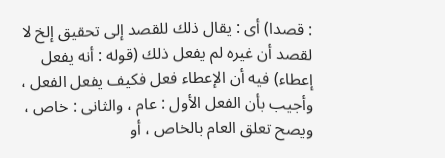: قصدا) أى : يقال ذلك للقصد إلى تحقيق إلخ لا لقصد أن غيره لم يفعل ذلك (قوله : أنه يفعل إعطاء) فيه أن الإعطاء فعل فكيف يفعل الفعل ، وأجيب بأن الفعل الأول : عام ، والثانى : خاص ، ويصح تعلق العام بالخاص ، أو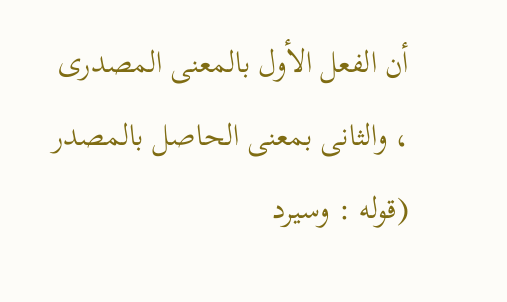أن الفعل الأول بالمعنى المصدرى ، والثانى بمعنى الحاصل بالمصدر (قوله : وسيرد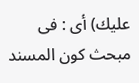عليك) أى : فى مبحث كون المسند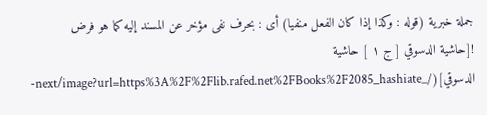جملة خبرية (قوله : وكذا إذا كان الفعل منفيا) أى : بحرف نفى مؤخر عن المسند إليه كما هو فرض
![حاشية الدسوقي [ ج ١ ] حاشية الدسوقي](/_next/image?url=https%3A%2F%2Flib.rafed.net%2FBooks%2F2085_hashiate-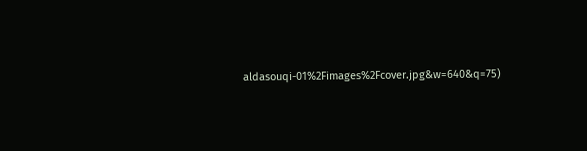aldasouqi-01%2Fimages%2Fcover.jpg&w=640&q=75)